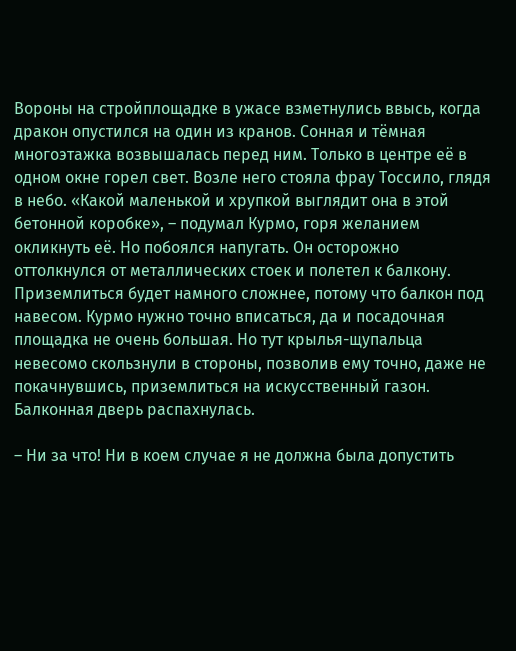Вороны на стройплощадке в ужасе взметнулись ввысь, когда дракон опустился на один из кранов. Сонная и тёмная многоэтажка возвышалась перед ним. Только в центре её в одном окне горел свет. Возле него стояла фрау Тоссило, глядя в небо. «Какой маленькой и хрупкой выглядит она в этой бетонной коробке», – подумал Курмо, горя желанием окликнуть её. Но побоялся напугать. Он осторожно оттолкнулся от металлических стоек и полетел к балкону. Приземлиться будет намного сложнее, потому что балкон под навесом. Курмо нужно точно вписаться, да и посадочная площадка не очень большая. Но тут крылья-щупальца невесомо скользнули в стороны, позволив ему точно, даже не покачнувшись, приземлиться на искусственный газон. Балконная дверь распахнулась.

– Ни за что! Ни в коем случае я не должна была допустить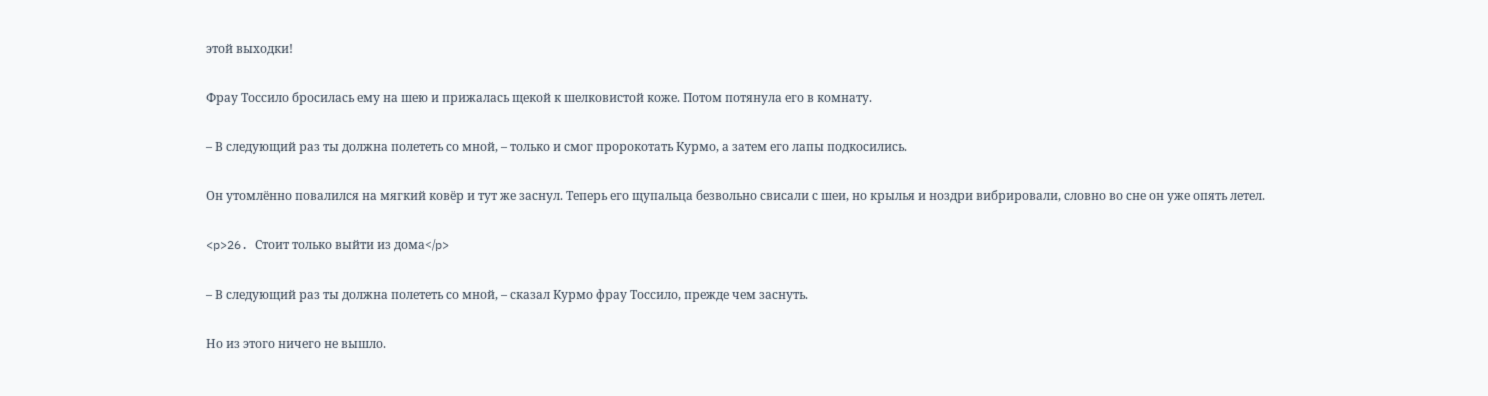этой выходки!

Фрау Тоссило бросилась ему на шею и прижалась щекой к шелковистой коже. Потом потянула его в комнату.

– В следующий раз ты должна полететь со мной, – только и смог пророкотать Курмо, а затем его лапы подкосились.

Он утомлённо повалился на мягкий ковёр и тут же заснул. Теперь его щупальца безвольно свисали с шеи, но крылья и ноздри вибрировали, словно во сне он уже опять летел.

<p>26. Стоит только выйти из дома</p>

– В следующий раз ты должна полететь со мной, – сказал Курмо фрау Тоссило, прежде чем заснуть.

Но из этого ничего не вышло.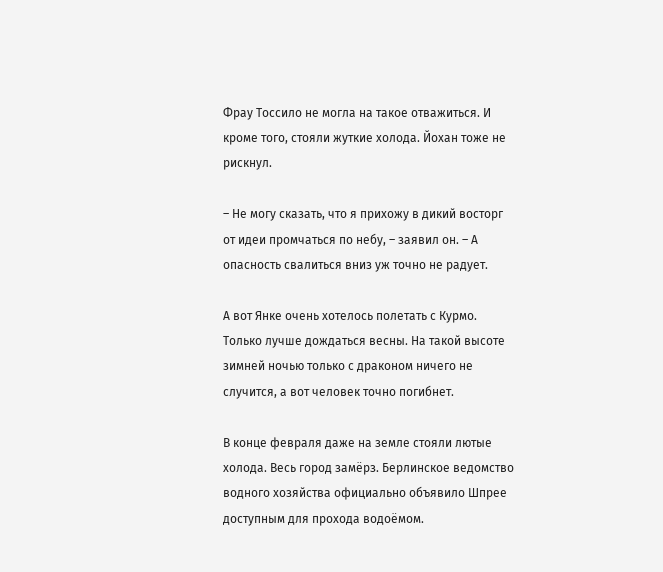Фрау Тоссило не могла на такое отважиться. И кроме того, стояли жуткие холода. Йохан тоже не рискнул.

– Не могу сказать, что я прихожу в дикий восторг от идеи промчаться по небу, – заявил он. – А опасность свалиться вниз уж точно не радует.

А вот Янке очень хотелось полетать с Курмо. Только лучше дождаться весны. На такой высоте зимней ночью только с драконом ничего не случится, а вот человек точно погибнет.

В конце февраля даже на земле стояли лютые холода. Весь город замёрз. Берлинское ведомство водного хозяйства официально объявило Шпрее доступным для прохода водоёмом.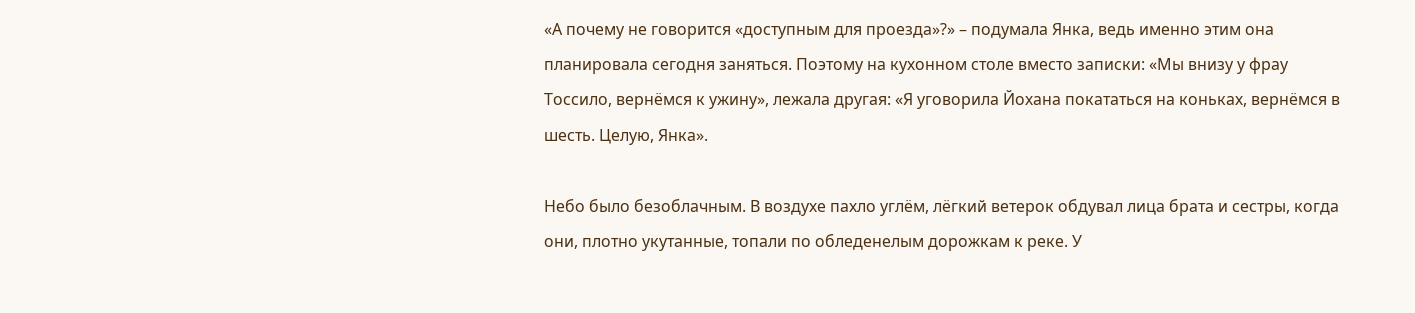«А почему не говорится «доступным для проезда»?» – подумала Янка, ведь именно этим она планировала сегодня заняться. Поэтому на кухонном столе вместо записки: «Мы внизу у фрау Тоссило, вернёмся к ужину», лежала другая: «Я уговорила Йохана покататься на коньках, вернёмся в шесть. Целую, Янка».

Небо было безоблачным. В воздухе пахло углём, лёгкий ветерок обдувал лица брата и сестры, когда они, плотно укутанные, топали по обледенелым дорожкам к реке. У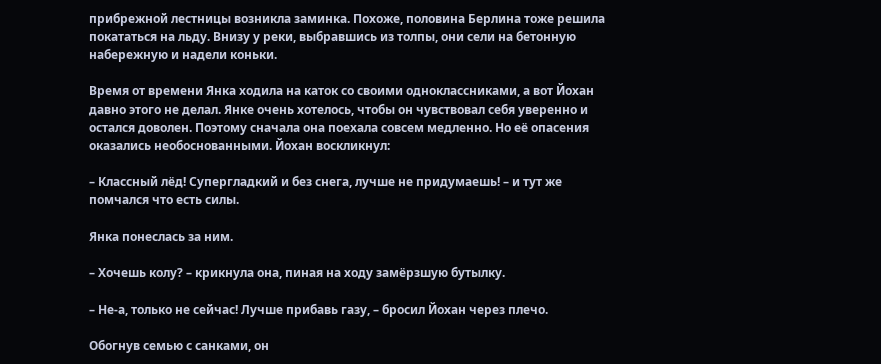прибрежной лестницы возникла заминка. Похоже, половина Берлина тоже решила покататься на льду. Внизу у реки, выбравшись из толпы, они сели на бетонную набережную и надели коньки.

Время от времени Янка ходила на каток со своими одноклассниками, а вот Йохан давно этого не делал. Янке очень хотелось, чтобы он чувствовал себя уверенно и остался доволен. Поэтому сначала она поехала совсем медленно. Но её опасения оказались необоснованными. Йохан воскликнул:

– Классный лёд! Супергладкий и без снега, лучше не придумаешь! – и тут же помчался что есть силы.

Янка понеслась за ним.

– Хочешь колу? – крикнула она, пиная на ходу замёрзшую бутылку.

– Не-а, только не сейчас! Лучше прибавь газу, – бросил Йохан через плечо.

Обогнув семью с санками, он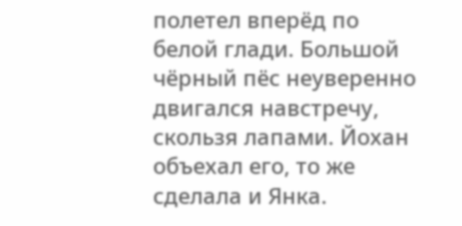полетел вперёд по белой глади. Большой чёрный пёс неуверенно двигался навстречу, скользя лапами. Йохан объехал его, то же сделала и Янка.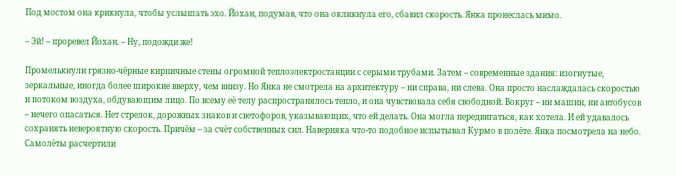Под мостом она крикнула, чтобы услышать эхо. Йохан, подумав, что она окликнула его, сбавил скорость. Янка пронеслась мимо.

– Эй! – проревел Йохан. – Ну, подожди же!

Промелькнули грязно-чёрные кирпичные стены огромной теплоэлектростанции с серыми трубами. Затем – современные здания: изогнутые, зеркальные, иногда более широкие вверху, чем внизу. Но Янка не смотрела на архитектуру – ни справа, ни слева. Она просто наслаждалась скоростью и потоком воздуха, обдувающим лицо. По всему её телу распространялось тепло, и она чувствовала себя свободной. Вокруг – ни машин, ни автобусов – нечего опасаться. Нет стрелок, дорожных знаков и светофоров, указывающих, что ей делать. Она могла передвигаться, как хотела. И ей удавалось сохранять невероятную скорость. Причём – за счёт собственных сил. Наверняка что-то подобное испытывал Курмо в полёте. Янка посмотрела на небо. Самолёты расчертили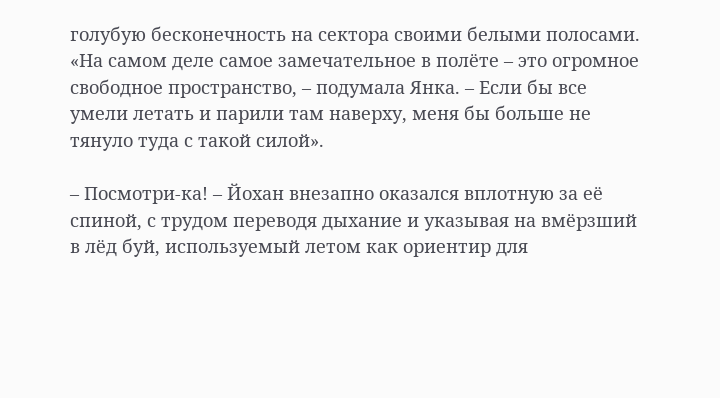голубую бесконечность на сектора своими белыми полосами. «На самом деле самое замечательное в полёте – это огромное свободное пространство, – подумала Янка. – Если бы все умели летать и парили там наверху, меня бы больше не тянуло туда с такой силой».

– Посмотри-ка! – Йохан внезапно оказался вплотную за её спиной, с трудом переводя дыхание и указывая на вмёрзший в лёд буй, используемый летом как ориентир для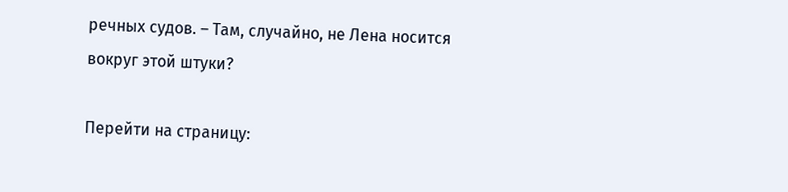речных судов. – Там, случайно, не Лена носится вокруг этой штуки?

Перейти на страницу: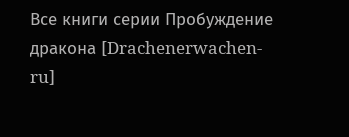Все книги серии Пробуждение дракона [Drachenerwachen-ru]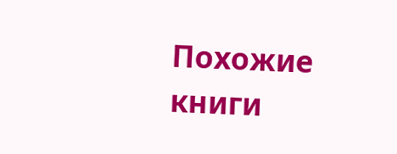Похожие книги